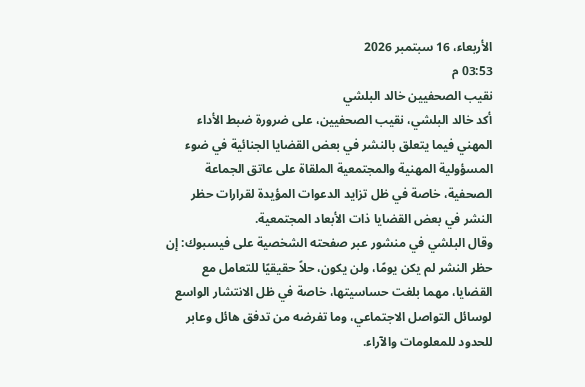الأربعاء، 16 سبتمبر 2026
03:53 م
نقيب الصحفيين خالد البلشي
أكد خالد البلشي، نقيب الصحفيين، على ضرورة ضبط الأداء المهني فيما يتعلق بالنشر في بعض القضايا الجنائية في ضوء المسؤولية المهنية والمجتمعية الملقاة على عاتق الجماعة الصحفية، خاصة في ظل تزايد الدعوات المؤيدة لقرارات حظر النشر في بعض القضايا ذات الأبعاد المجتمعية.
وقال البلشي في منشور عبر صفحته الشخصية على فيسبوك: إن حظر النشر لم يكن يومًا، ولن يكون، حلاً حقيقيًا للتعامل مع القضايا، مهما بلغت حساسيتها، خاصة في ظل الانتشار الواسع لوسائل التواصل الاجتماعي، وما تفرضه من تدفق هائل وعابر للحدود للمعلومات والآراء.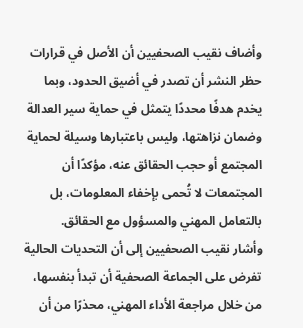وأضاف نقيب الصحفيين أن الأصل في قرارات حظر النشر أن تصدر في أضيق الحدود، وبما يخدم هدفًا محددًا يتمثل في حماية سير العدالة وضمان نزاهتها، وليس باعتبارها وسيلة لحماية المجتمع أو حجب الحقائق عنه، مؤكدًا أن المجتمعات لا تُحمى بإخفاء المعلومات، بل بالتعامل المهني والمسؤول مع الحقائق.
وأشار نقيب الصحفيين إلى أن التحديات الحالية تفرض على الجماعة الصحفية أن تبدأ بنفسها، من خلال مراجعة الأداء المهني، محذرًا من أن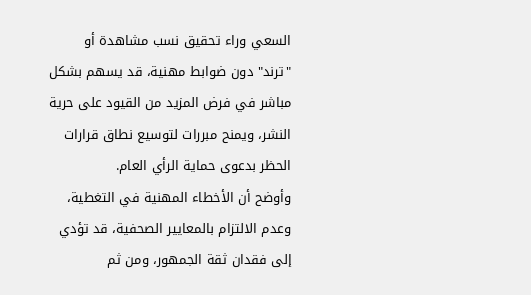السعي وراء تحقيق نسب مشاهدة أو "ترند" دون ضوابط مهنية، قد يسهم بشكل مباشر في فرض المزيد من القيود على حرية النشر، ويمنح مبررات لتوسيع نطاق قرارات الحظر بدعوى حماية الرأي العام.
وأوضح أن الأخطاء المهنية في التغطية، وعدم الالتزام بالمعايير الصحفية، قد تؤدي إلى فقدان ثقة الجمهور، ومن ثم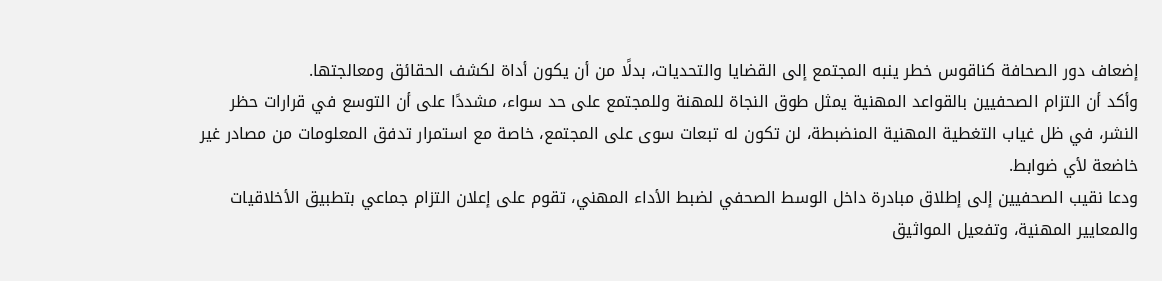إضعاف دور الصحافة كناقوس خطر ينبه المجتمع إلى القضايا والتحديات، بدلًا من أن يكون أداة لكشف الحقائق ومعالجتها.
وأكد أن التزام الصحفيين بالقواعد المهنية يمثل طوق النجاة للمهنة وللمجتمع على حد سواء، مشددًا على أن التوسع في قرارات حظر النشر، في ظل غياب التغطية المهنية المنضبطة، لن تكون له تبعات سوى على المجتمع، خاصة مع استمرار تدفق المعلومات من مصادر غير خاضعة لأي ضوابط.
ودعا نقيب الصحفيين إلى إطلاق مبادرة داخل الوسط الصحفي لضبط الأداء المهني، تقوم على إعلان التزام جماعي بتطبيق الأخلاقيات والمعايير المهنية، وتفعيل المواثيق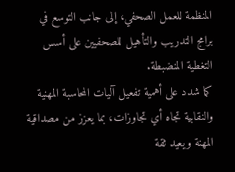المنظمة للعمل الصحفي، إلى جانب التوسع في برامج التدريب والتأهيل للصحفيين على أسس التغطية المنضبطة.
كما شدد على أهمية تفعيل آليات المحاسبة المهنية والنقابية تجاه أي تجاوزات، بما يعزز من مصداقية المهنة ويعيد ثقة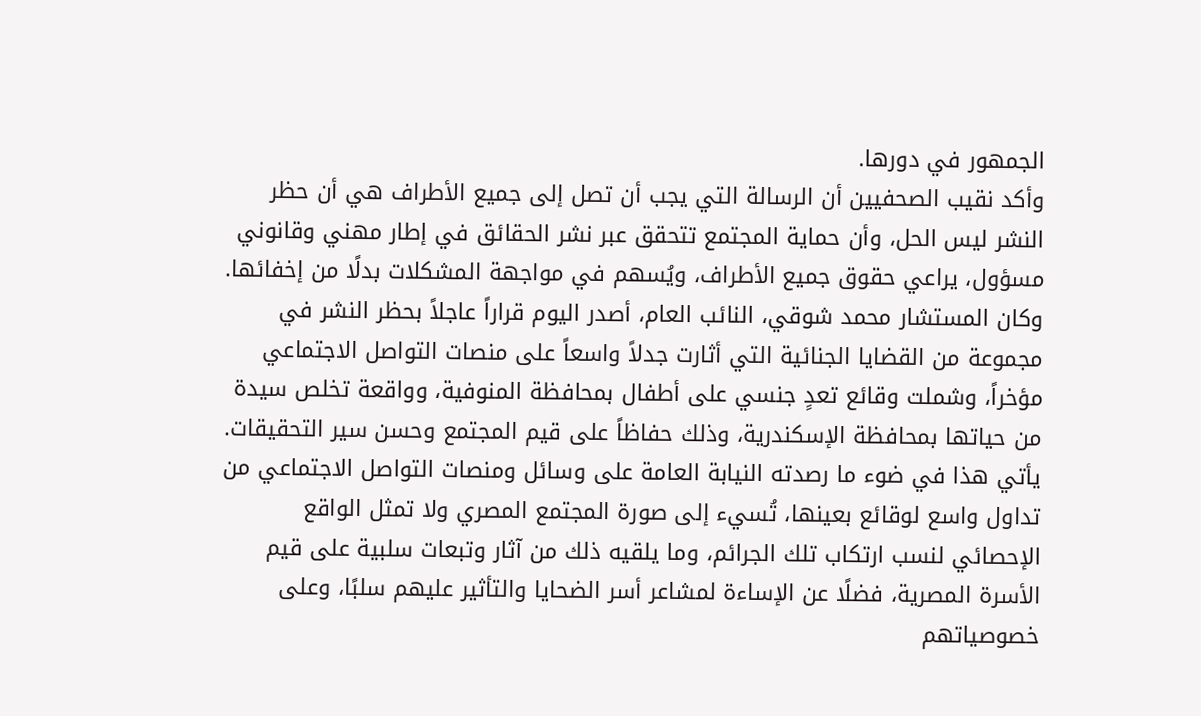الجمهور في دورها.
وأكد نقيب الصحفيين أن الرسالة التي يجب أن تصل إلى جميع الأطراف هي أن حظر النشر ليس الحل، وأن حماية المجتمع تتحقق عبر نشر الحقائق في إطار مهني وقانوني مسؤول، يراعي حقوق جميع الأطراف، ويُسهم في مواجهة المشكلات بدلًا من إخفائها.
وكان المستشار محمد شوقي، النائب العام، أصدر اليوم قراراً عاجلاً بحظر النشر في مجموعة من القضايا الجنائية التي أثارت جدلاً واسعاً على منصات التواصل الاجتماعي مؤخراً، وشملت وقائع تعدٍ جنسي على أطفال بمحافظة المنوفية، وواقعة تخلص سيدة من حياتها بمحافظة الإسكندرية، وذلك حفاظاً على قيم المجتمع وحسن سير التحقيقات.
يأتي هذا في ضوء ما رصدته النيابة العامة على وسائل ومنصات التواصل الاجتماعي من تداول واسع لوقائع بعينها، تُسيء إلى صورة المجتمع المصري ولا تمثل الواقع الإحصائي لنسب ارتكاب تلك الجرائم، وما يلقيه ذلك من آثار وتبعات سلبية على قيم الأسرة المصرية، فضلًا عن الإساءة لمشاعر أسر الضحايا والتأثير عليهم سلبًا، وعلى خصوصياتهم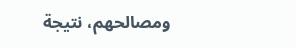ومصالحهم، نتيجة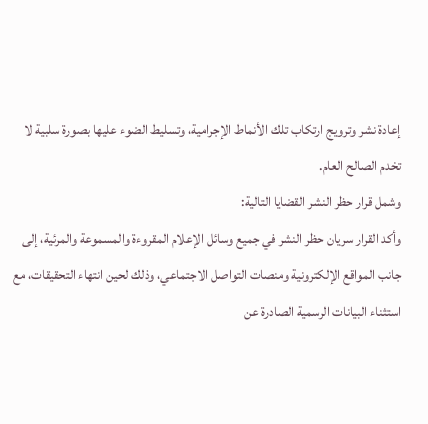إعادة نشر وترويج ارتكاب تلك الأنماط الإجرامية، وتسليط الضوء عليها بصورة سلبية لا تخدم الصالح العام.
وشمل قرار حظر النشر القضايا التالية:
وأكد القرار سريان حظر النشر في جميع وسائل الإعلام المقروءة والمسموعة والمرئية، إلى جانب المواقع الإلكترونية ومنصات التواصل الاجتماعي، وذلك لحين انتهاء التحقيقات، مع استثناء البيانات الرسمية الصادرة عن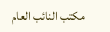مكتب النائب العام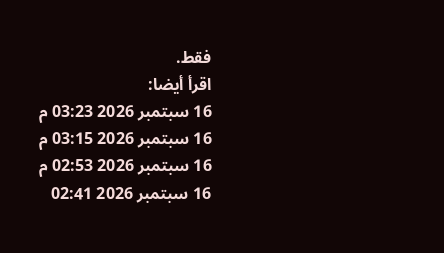فقط.
اقرأ أيضا:
16 سبتمبر 2026 03:23 م
16 سبتمبر 2026 03:15 م
16 سبتمبر 2026 02:53 م
16 سبتمبر 2026 02:41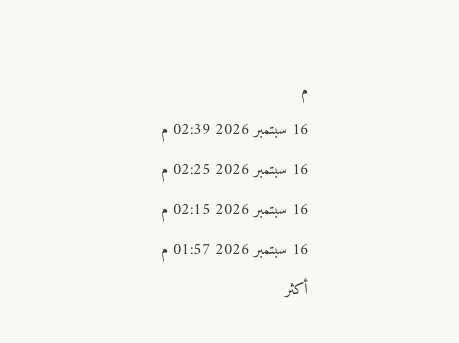م
16 سبتمبر 2026 02:39 م
16 سبتمبر 2026 02:25 م
16 سبتمبر 2026 02:15 م
16 سبتمبر 2026 01:57 م
أكثر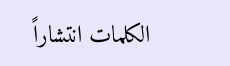الكلمات انتشاراً